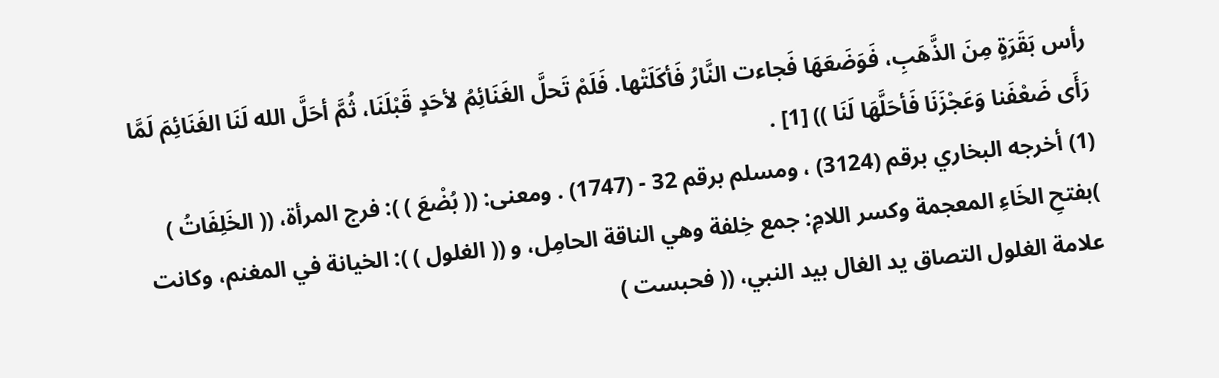رأس بَقَرَةٍ مِنَ الذَّهَبِ، فَوَضَعَهَا فَجاءت النَّارُ فَأكَلَتْها. فَلَمْ تَحلَّ الغَنَائِمُ لأحَدٍ قَبْلَنَا، ثُمَّ أحَلَّ الله لَنَا الغَنَائِمَ لَمَّا رَأَى ضَعْفَنا وَعَجْزَنَا فَأحَلَّهَا لَنَا )) [1] .
(1) أخرجه البخاري برقم (3124) ، ومسلم برقم 32 - (1747) . ومعنى: (( بُضْعَ ) ): فرج المرأة، (( الخَلِفَاتُ ) )بفتحِ الخَاءِ المعجمة وكسر اللامِ: جمع خِلفة وهي الناقة الحامِل، و (( الغلول ) ): الخيانة في المغنم، وكانت علامة الغلول التصاق يد الغال بيد النبي، (( فحبست )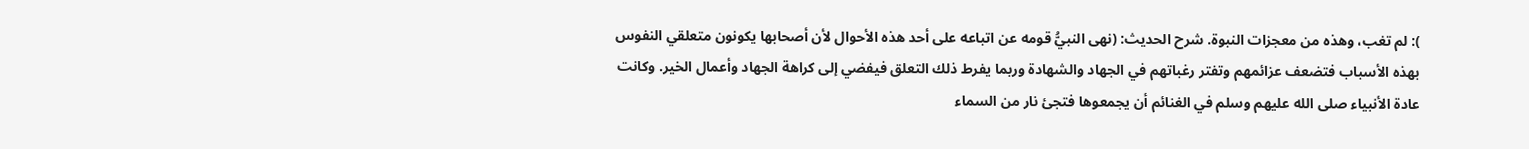): لم تغب، وهذه من معجزات النبوة. شرح الحديث: (نهى النبيُّ قومه عن اتباعه على أحد هذه الأحوال لأن أصحابها يكونون متعلقي النفوس بهذه الأسباب فتضعف عزائمهم وتفتر رغباتهم في الجهاد والشهادة وربما يفرط ذلك التعلق فيفضي إلى كراهة الجهاد وأعمال الخير. وكانت عادة الأنبياء صلى الله عليهم وسلم في الغنائم أن يجمعوها فتجئ نار من السماء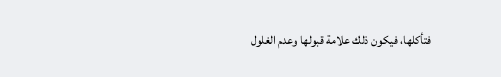فتأكلها، فيكون ذلك علامة قبولها وعدم الغلول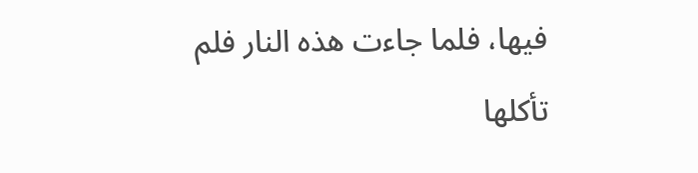فيها، فلما جاءت هذه النار فلم تأكلها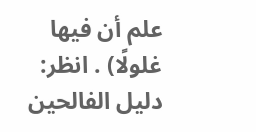علم أن فيها غلولًا) . انظر: دليل الفالحين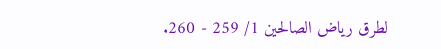لطرق رياض الصالحين 1/ 259 - 260.